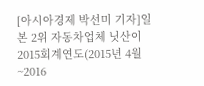[아시아경제 박선미 기자]일본 2위 자동차업체 닛산이 2015회계연도(2015년 4월~2016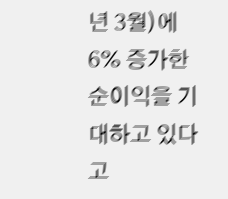년 3월)에 6% 증가한 순이익을 기대하고 있다고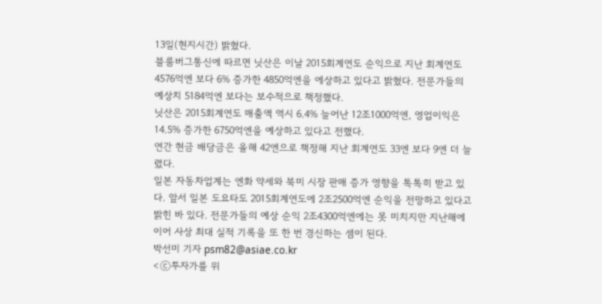13일(현지시간) 밝혔다.
블룸버그통신에 따르면 닛산은 이날 2015회계연도 순익으로 지난 회계연도 4576억엔 보다 6% 증가한 4850억엔을 에상하고 있다고 밝혔다. 전문가들의 예상치 5184억엔 보다는 보수적으로 책정했다.
닛산은 2015회계연도 매출액 역시 6.4% 늘어난 12조1000억엔, 영업이익은 14.5% 증가한 6750억엔을 예상하고 있다고 전했다.
연간 현금 배당금은 올해 42엔으로 책정해 지난 회계연도 33엔 보다 9엔 더 늘렸다.
일본 자동차업계는 엔화 약세와 북미 시장 판매 증가 영향을 톡톡히 받고 있다. 앞서 일본 도요타도 2015회계연도에 2조2500억엔 순익을 전망하고 있다고 밝힌 바 있다. 전문가들의 예상 순익 2조4300억엔에는 못 미치지만 지난해에 이어 사상 최대 실적 기록을 또 한 번 경신하는 셈이 된다.
박선미 기자 psm82@asiae.co.kr
<ⓒ투자가를 위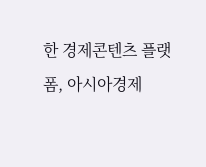한 경제콘텐츠 플랫폼, 아시아경제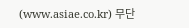(www.asiae.co.kr) 무단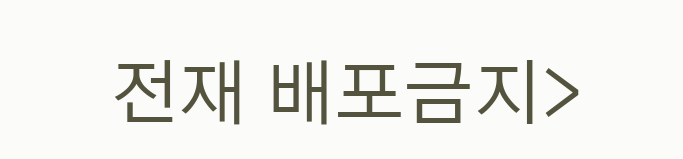전재 배포금지>